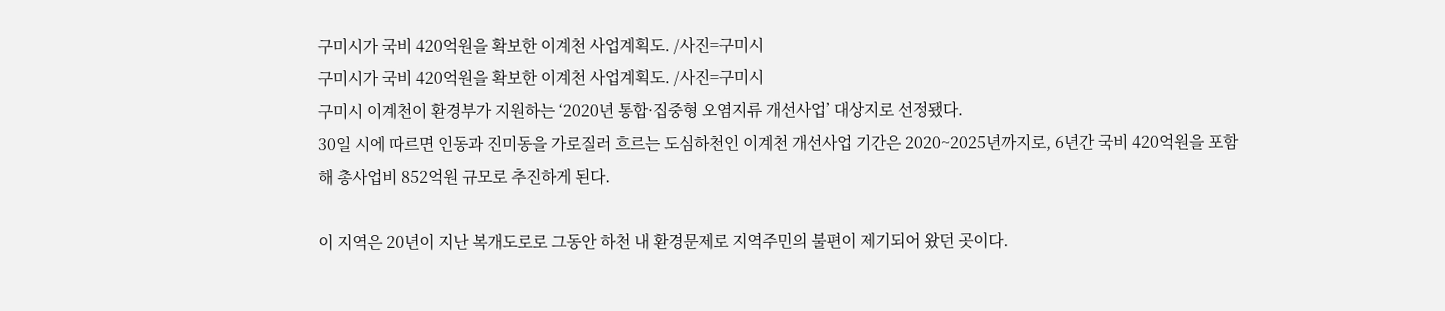구미시가 국비 420억원을 확보한 이계천 사업계획도. /사진=구미시
구미시가 국비 420억원을 확보한 이계천 사업계획도. /사진=구미시
구미시 이계천이 환경부가 지원하는 ‘2020년 통합·집중형 오염지류 개선사업’ 대상지로 선정됐다.
30일 시에 따르면 인동과 진미동을 가로질러 흐르는 도심하천인 이계천 개선사업 기간은 2020~2025년까지로, 6년간 국비 420억원을 포함해 총사업비 852억원 규모로 추진하게 된다.

이 지역은 20년이 지난 복개도로로 그동안 하천 내 환경문제로 지역주민의 불편이 제기되어 왔던 곳이다.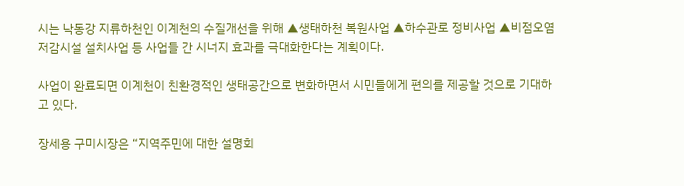시는 낙동강 지류하천인 이계천의 수질개선을 위해 ▲생태하천 복원사업 ▲하수관로 정비사업 ▲비점오염저감시설 설치사업 등 사업들 간 시너지 효과를 극대화한다는 계획이다.

사업이 완료되면 이계천이 친환경적인 생태공간으로 변화하면서 시민들에게 편의를 제공할 것으로 기대하고 있다.

장세용 구미시장은 “지역주민에 대한 설명회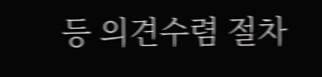등 의견수렴 절차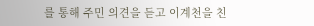를 통해 주민 의견을 듣고 이계천을 친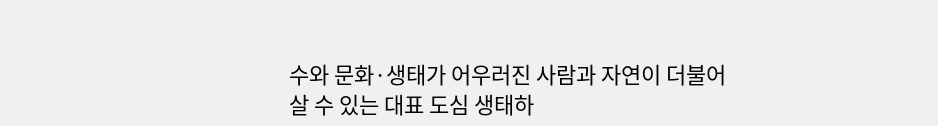수와 문화·생태가 어우러진 사람과 자연이 더불어 살 수 있는 대표 도심 생태하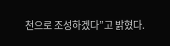천으로 조성하겠다”고 밝혔다.